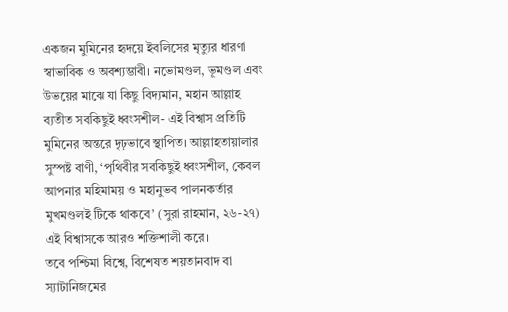একজন মুমিনের হৃদয়ে ইবলিসের মৃত্যুর ধারণা স্বাভাবিক ও অবশ্যম্ভাবী। নভোমণ্ডল, ভূমণ্ডল এবং উভয়ের মাঝে যা কিছু বিদ্যমান, মহান আল্লাহ ব্যতীত সবকিছুই ধ্বংসশীল- এই বিশ্বাস প্রতিটি মুমিনের অন্তরে দৃঢ়ভাবে স্থাপিত। আল্লাহতায়ালার সুস্পষ্ট বাণী, ‘পৃথিবীর সবকিছুই ধ্বংসশীল, কেবল আপনার মহিমাময় ও মহানুভব পালনকর্তার মুখমণ্ডলই টিকে থাকবে’ (সুরা রাহমান, ২৬-২৭) এই বিশ্বাসকে আরও শক্তিশালী করে।
তবে পশ্চিমা বিশ্বে, বিশেষত শয়তানবাদ বা স্যাটানিজমের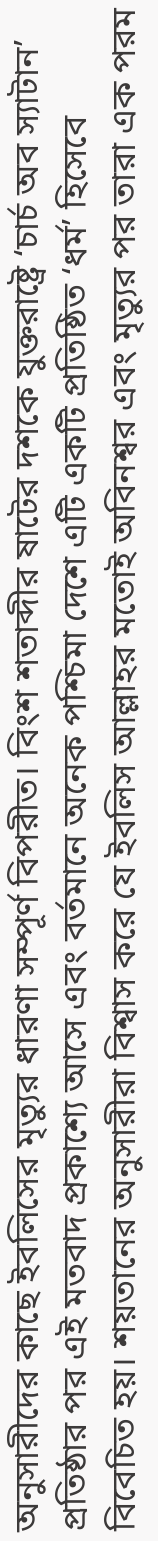অনুসারীদের কাছে ইবলিসের মৃত্যুর ধারণা সম্পূর্ণ বিপরীত। বিংশ শতাব্দীর ষাটের দশকে যুক্তরাষ্ট্রে ‘চার্চ অব স্যাটান’ প্রতিষ্ঠার পর এই মতবাদ প্রকাশ্যে আসে এবং বর্তমানে অনেক পশ্চিমা দেশে এটি একটি প্রতিষ্ঠিত ‘ধর্ম’ হিসেবে বিবেচিত হয়। শয়তানের অনুসারীরা বিশ্বাস করে যে ইবলিস আল্লাহর মতোই অবিনশ্বর এবং মৃত্যুর পর তারা এক পরম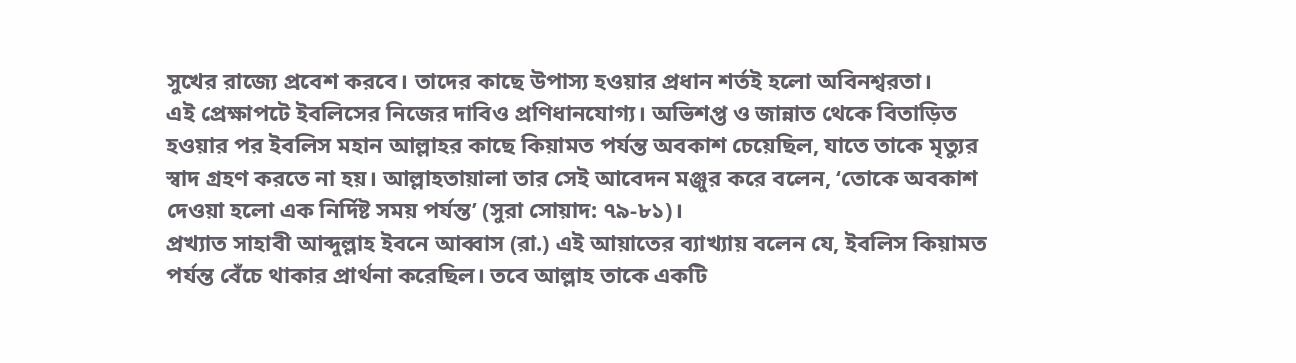সুখের রাজ্যে প্রবেশ করবে। তাদের কাছে উপাস্য হওয়ার প্রধান শর্তই হলো অবিনশ্বরতা।
এই প্রেক্ষাপটে ইবলিসের নিজের দাবিও প্রণিধানযোগ্য। অভিশপ্ত ও জান্নাত থেকে বিতাড়িত হওয়ার পর ইবলিস মহান আল্লাহর কাছে কিয়ামত পর্যন্ত অবকাশ চেয়েছিল, যাতে তাকে মৃত্যুর স্বাদ গ্রহণ করতে না হয়। আল্লাহতায়ালা তার সেই আবেদন মঞ্জুর করে বলেন, ‘তোকে অবকাশ দেওয়া হলো এক নির্দিষ্ট সময় পর্যন্ত’ (সুরা সোয়াদ: ৭৯-৮১)।
প্রখ্যাত সাহাবী আব্দুল্লাহ ইবনে আব্বাস (রা.) এই আয়াতের ব্যাখ্যায় বলেন যে, ইবলিস কিয়ামত পর্যন্ত বেঁচে থাকার প্রার্থনা করেছিল। তবে আল্লাহ তাকে একটি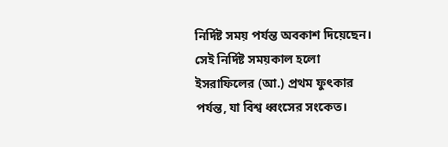নির্দিষ্ট সময় পর্যন্ত অবকাশ দিয়েছেন। সেই নির্দিষ্ট সময়কাল হলো ইসরাফিলের (আ.) প্রথম ফুৎকার পর্যন্ত, যা বিশ্ব ধ্বংসের সংকেত।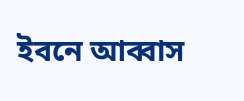ইবনে আব্বাস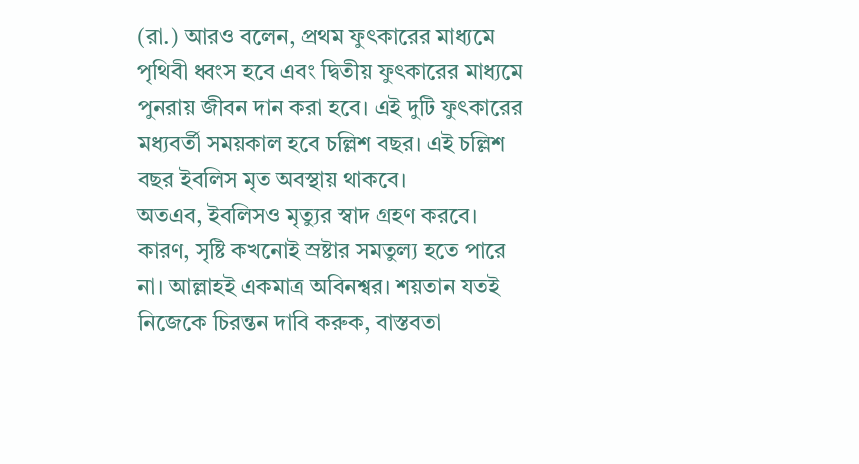(রা.) আরও বলেন, প্রথম ফুৎকারের মাধ্যমে পৃথিবী ধ্বংস হবে এবং দ্বিতীয় ফুৎকারের মাধ্যমে পুনরায় জীবন দান করা হবে। এই দুটি ফুৎকারের মধ্যবর্তী সময়কাল হবে চল্লিশ বছর। এই চল্লিশ বছর ইবলিস মৃত অবস্থায় থাকবে।
অতএব, ইবলিসও মৃত্যুর স্বাদ গ্রহণ করবে। কারণ, সৃষ্টি কখনোই স্রষ্টার সমতুল্য হতে পারে না। আল্লাহই একমাত্র অবিনশ্বর। শয়তান যতই নিজেকে চিরন্তন দাবি করুক, বাস্তবতা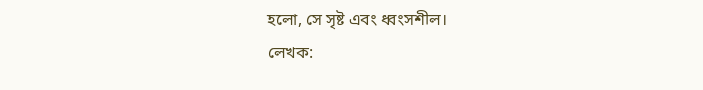হলো, সে সৃষ্ট এবং ধ্বংসশীল।
লেখক: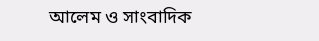আলেম ও সাংবাদিক